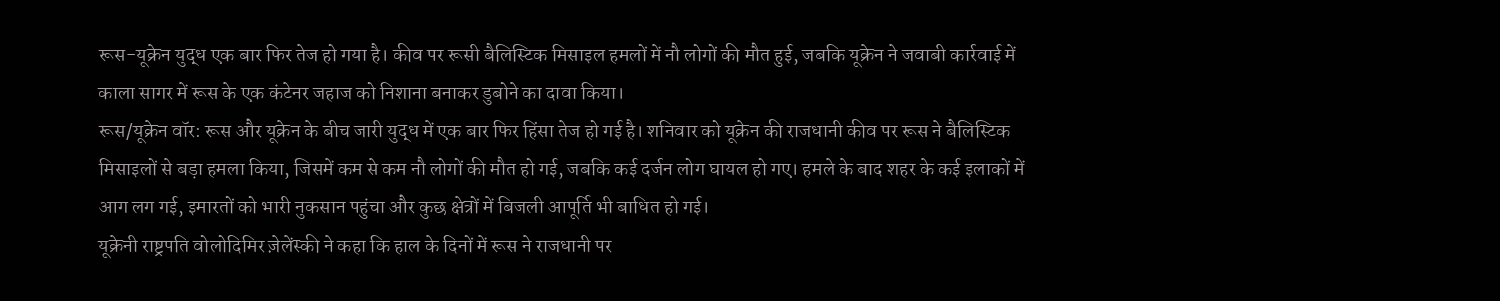रूस-यूक्रेन युद्ध एक बार फिर तेज हो गया है। कीव पर रूसी बैलिस्टिक मिसाइल हमलों में नौ लोगों की मौत हुई, जबकि यूक्रेन ने जवाबी कार्रवाई में काला सागर में रूस के एक कंटेनर जहाज को निशाना बनाकर डुबोने का दावा किया।
रूस/यूक्रेन वॉर: रूस और यूक्रेन के बीच जारी युद्ध में एक बार फिर हिंसा तेज हो गई है। शनिवार को यूक्रेन की राजधानी कीव पर रूस ने बैलिस्टिक मिसाइलों से बड़ा हमला किया, जिसमें कम से कम नौ लोगों की मौत हो गई, जबकि कई दर्जन लोग घायल हो गए। हमले के बाद शहर के कई इलाकों में आग लग गई, इमारतों को भारी नुकसान पहुंचा और कुछ क्षेत्रों में बिजली आपूर्ति भी बाधित हो गई।
यूक्रेनी राष्ट्रपति वोलोदिमिर ज़ेलेंस्की ने कहा कि हाल के दिनों में रूस ने राजधानी पर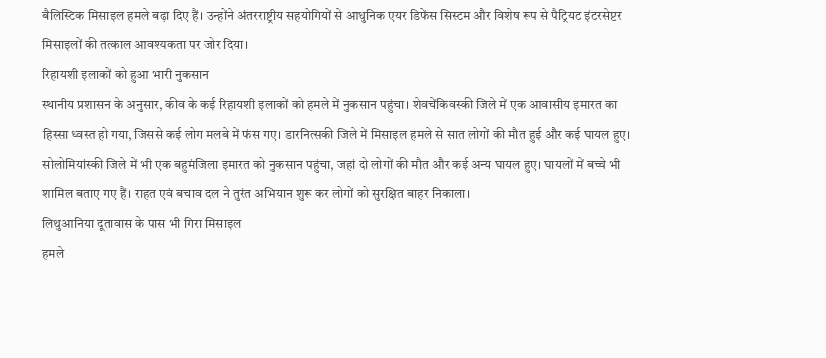बैलिस्टिक मिसाइल हमले बढ़ा दिए हैं। उन्होंने अंतरराष्ट्रीय सहयोगियों से आधुनिक एयर डिफेंस सिस्टम और विशेष रूप से पैट्रियट इंटरसेप्टर मिसाइलों की तत्काल आवश्यकता पर जोर दिया।
रिहायशी इलाकों को हुआ भारी नुकसान
स्थानीय प्रशासन के अनुसार, कीव के कई रिहायशी इलाकों को हमले में नुकसान पहुंचा। शेवचेंकिवस्की जिले में एक आवासीय इमारत का हिस्सा ध्वस्त हो गया, जिससे कई लोग मलबे में फंस गए। डारनित्सकी जिले में मिसाइल हमले से सात लोगों की मौत हुई और कई घायल हुए। सोलोमियांस्की जिले में भी एक बहुमंजिला इमारत को नुकसान पहुंचा, जहां दो लोगों की मौत और कई अन्य घायल हुए। घायलों में बच्चे भी शामिल बताए गए हैं। राहत एवं बचाव दल ने तुरंत अभियान शुरू कर लोगों को सुरक्षित बाहर निकाला।
लिथुआनिया दूतावास के पास भी गिरा मिसाइल
हमले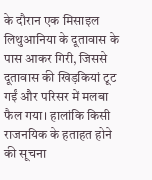के दौरान एक मिसाइल लिथुआनिया के दूतावास के पास आकर गिरी, जिससे दूतावास की खिड़कियां टूट गईं और परिसर में मलबा फैल गया। हालांकि किसी राजनयिक के हताहत होने की सूचना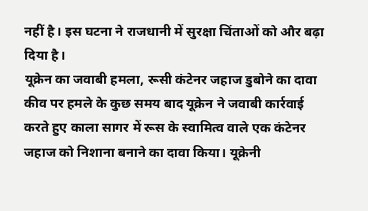नहीं है। इस घटना ने राजधानी में सुरक्षा चिंताओं को और बढ़ा दिया है।
यूक्रेन का जवाबी हमला, रूसी कंटेनर जहाज डुबोने का दावा
कीव पर हमले के कुछ समय बाद यूक्रेन ने जवाबी कार्रवाई करते हुए काला सागर में रूस के स्वामित्व वाले एक कंटेनर जहाज को निशाना बनाने का दावा किया। यूक्रेनी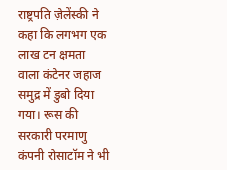राष्ट्रपति ज़ेलेंस्की ने कहा कि लगभग एक लाख टन क्षमता वाला कंटेनर जहाज समुद्र में डुबो दिया गया। रूस की सरकारी परमाणु कंपनी रोसाटॉम ने भी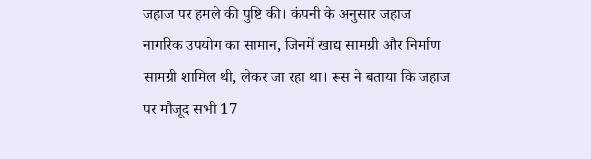जहाज पर हमले की पुष्टि की। कंपनी के अनुसार जहाज नागरिक उपयोग का सामान, जिनमें खाद्य सामग्री और निर्माण सामग्री शामिल थी, लेकर जा रहा था। रूस ने बताया कि जहाज पर मौजूद सभी 17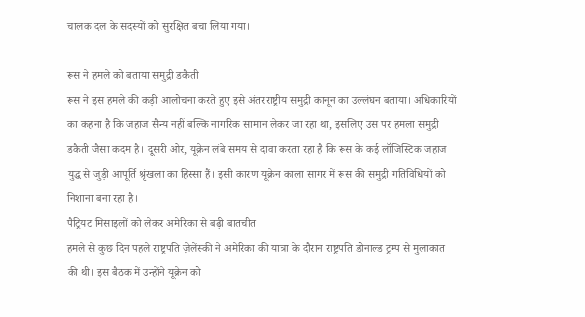चालक दल के सदस्यों को सुरक्षित बचा लिया गया।

रूस ने हमले को बताया समुद्री डकैती
रूस ने इस हमले की कड़ी आलोचना करते हुए इसे अंतरराष्ट्रीय समुद्री कानून का उल्लंघन बताया। अधिकारियों का कहना है कि जहाज सैन्य नहीं बल्कि नागरिक सामान लेकर जा रहा था, इसलिए उस पर हमला समुद्री डकैती जैसा कदम है। दूसरी ओर, यूक्रेन लंबे समय से दावा करता रहा है कि रूस के कई लॉजिस्टिक जहाज युद्ध से जुड़ी आपूर्ति श्रृंखला का हिस्सा हैं। इसी कारण यूक्रेन काला सागर में रूस की समुद्री गतिविधियों को निशाना बना रहा है।
पैट्रियट मिसाइलों को लेकर अमेरिका से बढ़ी बातचीत
हमले से कुछ दिन पहले राष्ट्रपति ज़ेलेंस्की ने अमेरिका की यात्रा के दौरान राष्ट्रपति डोनाल्ड ट्रम्प से मुलाकात की थी। इस बैठक में उन्होंने यूक्रेन को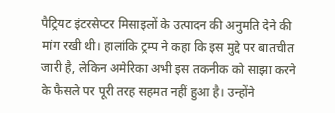पैट्रियट इंटरसेप्टर मिसाइलों के उत्पादन की अनुमति देने की मांग रखी थी। हालांकि ट्रम्प ने कहा कि इस मुद्दे पर बातचीत जारी है, लेकिन अमेरिका अभी इस तकनीक को साझा करने के फैसले पर पूरी तरह सहमत नहीं हुआ है। उन्होंने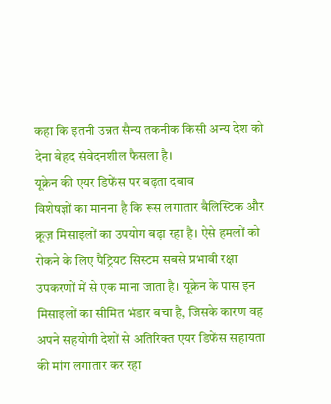कहा कि इतनी उन्नत सैन्य तकनीक किसी अन्य देश को देना बेहद संवेदनशील फैसला है।
यूक्रेन की एयर डिफेंस पर बढ़ता दबाव
विशेषज्ञों का मानना है कि रूस लगातार बैलिस्टिक और क्रूज़ मिसाइलों का उपयोग बढ़ा रहा है। ऐसे हमलों को रोकने के लिए पैट्रियट सिस्टम सबसे प्रभावी रक्षा उपकरणों में से एक माना जाता है। यूक्रेन के पास इन मिसाइलों का सीमित भंडार बचा है, जिसके कारण वह अपने सहयोगी देशों से अतिरिक्त एयर डिफेंस सहायता की मांग लगातार कर रहा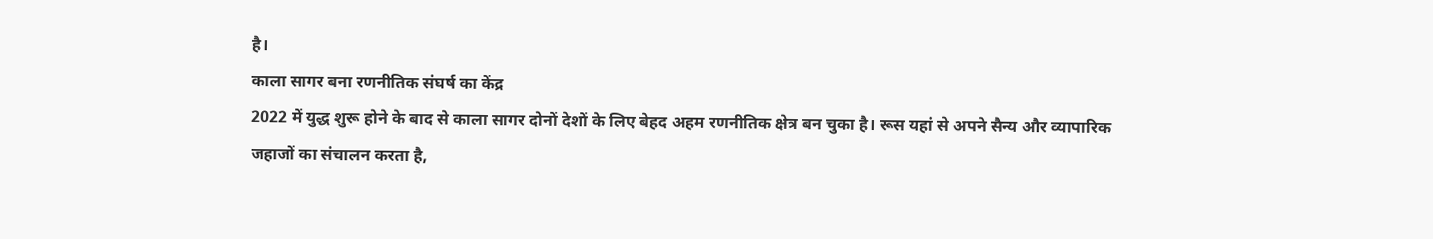है।
काला सागर बना रणनीतिक संघर्ष का केंद्र
2022 में युद्ध शुरू होने के बाद से काला सागर दोनों देशों के लिए बेहद अहम रणनीतिक क्षेत्र बन चुका है। रूस यहां से अपने सैन्य और व्यापारिक जहाजों का संचालन करता है,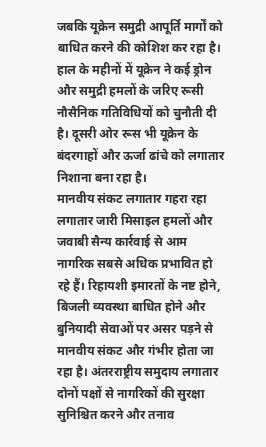जबकि यूक्रेन समुद्री आपूर्ति मार्गों को बाधित करने की कोशिश कर रहा है। हाल के महीनों में यूक्रेन ने कई ड्रोन और समुद्री हमलों के जरिए रूसी नौसैनिक गतिविधियों को चुनौती दी है। दूसरी ओर रूस भी यूक्रेन के बंदरगाहों और ऊर्जा ढांचे को लगातार निशाना बना रहा है।
मानवीय संकट लगातार गहरा रहा
लगातार जारी मिसाइल हमलों और जवाबी सैन्य कार्रवाई से आम नागरिक सबसे अधिक प्रभावित हो रहे हैं। रिहायशी इमारतों के नष्ट होने, बिजली व्यवस्था बाधित होने और बुनियादी सेवाओं पर असर पड़ने से मानवीय संकट और गंभीर होता जा रहा है। अंतरराष्ट्रीय समुदाय लगातार दोनों पक्षों से नागरिकों की सुरक्षा सुनिश्चित करने और तनाव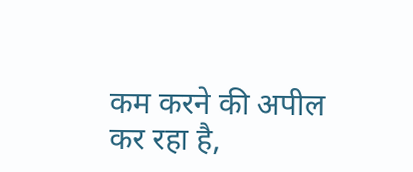कम करने की अपील कर रहा है,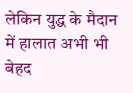लेकिन युद्ध के मैदान में हालात अभी भी बेहद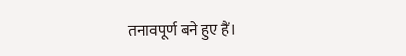तनावपूर्ण बने हुए हैं।